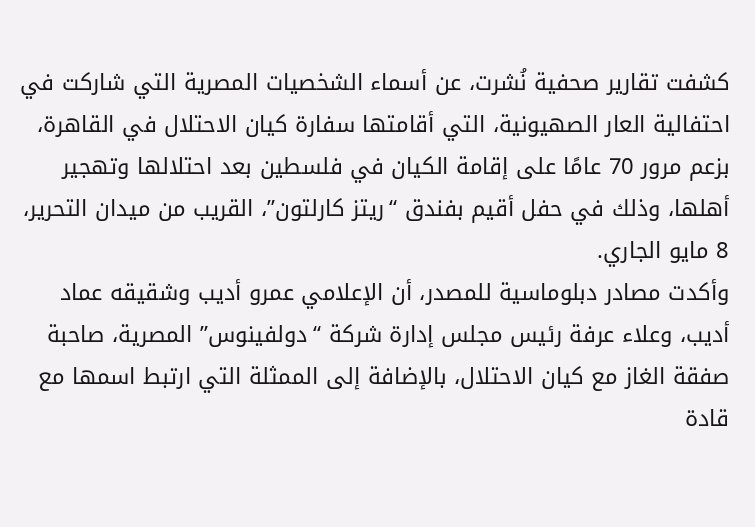كشفت تقارير صحفية نُشرت، عن أسماء الشخصيات المصرية التي شاركت في احتفالية العار الصهيونية، التي أقامتها سفارة كيان الاحتلال في القاهرة، بزعم مرور 70 عامًا على إقامة الكيان في فلسطين بعد احتلالها وتهجير أهلها، وذلك في حفل أقيم بفندق “ريتز كارلتون”، القريب من ميدان التحرير، 8 مايو الجاري.
وأكدت مصادر دبلوماسية للمصدر، أن الإعلامي عمرو أديب وشقيقه عماد أديب، وعلاء عرفة رئيس مجلس إدارة شركة “دولفينوس” المصرية، صاحبة صفقة الغاز مع كيان الاحتلال، بالإضافة إلى الممثلة التي ارتبط اسمها مع قادة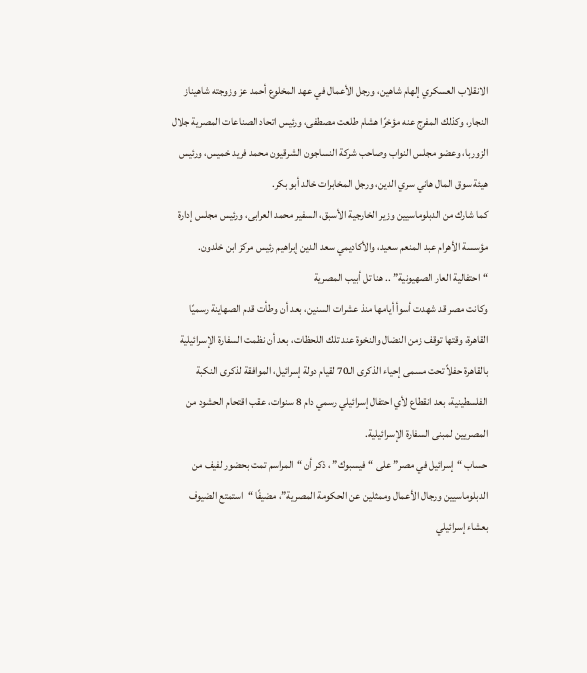الانقلاب العسكري إلهام شاهين، ورجل الأعمال في عهد المخلوع أحمد عز وزوجته شاهيناز النجار، وكذلك المفرج عنه مؤخرًا هشام طلعت مصطفى، ورئيس اتحاد الصناعات المصرية جلال الزوربا، وعضو مجلس النواب وصاحب شركة النساجون الشرقيون محمد فريد خميس، ورئيس هيئة سوق المال هاني سري الدين، ورجل المخابرات خالد أبو بكر.
كما شارك من الدبلوماسيين وزير الخارجية الأسبق، السفير محمد العرابى، ورئيس مجلس إدارة مؤسسة الأهرام عبد المنعم سعيد، والأكاديمي سعد الدين إبراهيم رئيس مركز ابن خلدون.
“احتفالية العار الصهيونية” .. هنا تل أبيب المصرية
وكانت مصر قد شهدت أسوأ أيامها منذ عشرات السنين، بعد أن وطأت قدم الصهاينة رسميًا القاهرة، وقتها توقف زمن النضال والنخوة عند تلك اللحظات، بعد أن نظمت السفارة الإسرائيلية بالقاهرة حفلاً تحت مسمى إحياء الذكرى الـ70 لقيام دولة إسرائيل، الموافقة لذكرى النكبة الفلسطينية، بعد انقطاع لأي احتفال إسرائيلي رسمي دام 8 سنوات، عقب اقتحام الحشود من المصريين لمبنى السفارة الإسرائيلية.
حساب “إسرائيل في مصر” على “فيسبوك” ، ذكر أن “المراسم تمت بحضور لفيف من الدبلوماسيين ورجال الأعمال وممثلين عن الحكومة المصرية”، مضيفًا “استمتع الضيوف بعشاء إسرائيلي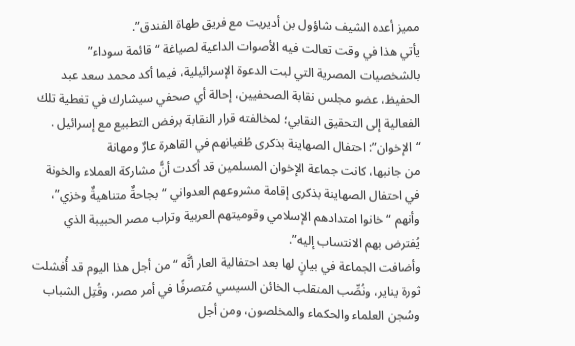مميز أعده الشيف شاؤول بن أديريت مع فريق طهاة الفندق”.
يأتي هذا في وقت تعالت فيه الأصوات الداعية لصياغة “قائمة سوداء” بالشخصيات المصرية التي لبت الدعوة الإسرائيلية، فيما أكد محمد سعد عبد الحفيظ، عضو مجلس نقابة الصحفيين، إحالة أي صحفي سيشارك في تغطية تلك الفعالية إلى التحقيق النقابي؛ لمخالفته قرار النقابة برفض التطبيع مع إسرائيل .
“الإخوان”: احتفال الصهاينة بذكرى طُغيانهم في القاهرة عارٌ ومهانة
من جانبها، كانت جماعة الإخوان المسلمين قد أكدت أنًّ مشاركة العملاء والخونة في احتفال الصهاينة بذكرى إقامة مشروعهم العدواني “بجاحةٌ متناهيةٌ وخزي”، وأنهم “خانوا امتدادهم الإسلامي وقوميتهم العربية وتراب مصر الحبيبة الذي يُفترض بهم الانتساب إليه”.
وأضافت الجماعة في بيانٍ لها بعد احتفالية العار أنَّه “من أجل هذا اليوم قد أُفشلت ثورة يناير، ونُصِّب المنقلب الخائن السيسي مُتصرفًا في أمر مصر، وقُتِل الشباب وسُجن العلماء والحكماء والمخلصون، ومن أجل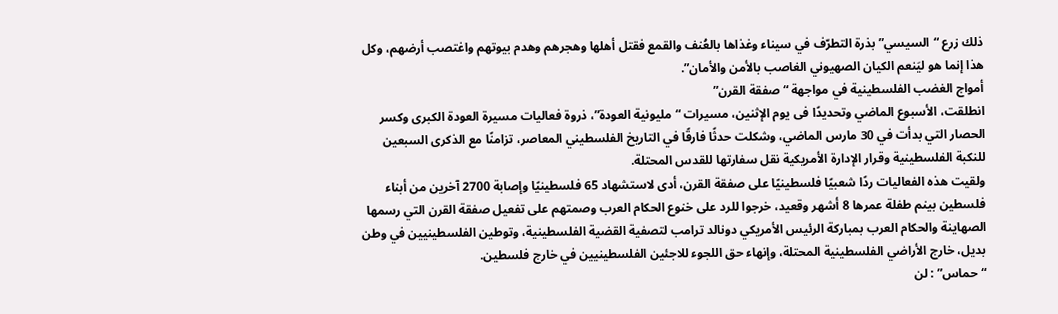ذلك زرع “السيسي” بذرة التطرّف في سيناء وغذاها بالعُنف والقمع فقتل أهلها وهجرهم وهدم بيوتهم واغتصب أرضهم، وكل هذا إنما هو ليَنعم الكيان الصهيوني الغاصب بالأمن والأمان”.
أمواج الغضب الفلسطينية في مواجهة “صفقة القرن”
انطلقت، الأسبوع الماضي وتحديدًا فى يوم الإثنين، مسيرات “مليونية العودة”، ذروة فعاليات مسيرة العودة الكبرى وكسر الحصار التي بدأت في 30 مارس الماضي، وشكلت حدثًا فارقًا في التاريخ الفلسطيني المعاصر، تزامنًا مع الذكرى السبعين للنكبة الفلسطينية وقرار الإدارة الأمريكية نقل سفارتها للقدس المحتلة.
ولقيت هذه الفعاليات ردًا شعبيًا فلسطينيًا على صفقة القرن، أدى لاستشهاد 65 فلسطينيًا وإصابة 2700 آخرين من أبناء فلسطين بينم طفلة عمرها 8 أشهر وقعيد، خرجوا للرد على خنوع الحكام العرب وصمتهم على تفعيل صفقة القرن التي رسمها الصهاينة والحكام العرب بمباركة الرئيس الأمريكي دونالد ترامب لتصفية القضية الفلسطينية، وتوطين الفلسطينيين في وطن بديل، خارج الأراضي الفلسطينية المحتلة، وإنهاء حق اللجوء للاجئين الفلسطينيين في خارج فلسطين.
“حماس” : لن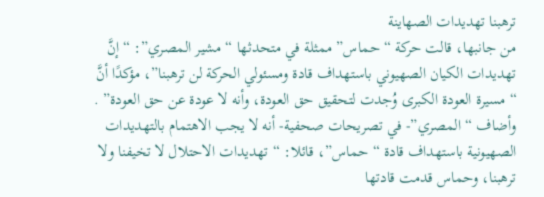ترهبنا تهديدات الصهاينة
من جانبها، قالت حركة “حماس” ممثلة في متحدثها “مشير المصري”: “إنَّ تهديدات الكيان الصهيوني باستهداف قادة ومسئولي الحركة لن ترهبنا”، مؤكدًا أنَّ “مسيرة العودة الكبرى وُجدت لتحقيق حق العودة، وأنه لا عودة عن حق العودة” .
وأضاف “المصري”- في تصريحات صحفية- أنه لا يجب الاهتمام بالتهديدات الصهيونية باستهداف قادة “حماس”، قائلا: “تهديدات الاحتلال لا تخيفنا ولا ترهبنا، وحماس قدمت قادتها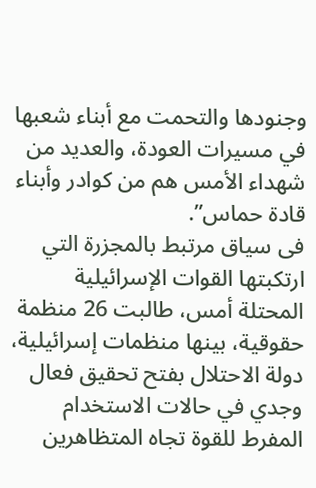وجنودها والتحمت مع أبناء شعبها في مسيرات العودة، والعديد من شهداء الأمس هم من كوادر وأبناء قادة حماس”.
فى سياق مرتبط بالمجزرة التي ارتكبتها القوات الإسرائيلية المحتلة أمس، طالبت 26 منظمة حقوقية، بينها منظمات إسرائيلية، دولة الاحتلال بفتح تحقيق فعال وجدي في حالات الاستخدام المفرط للقوة تجاه المتظاهرين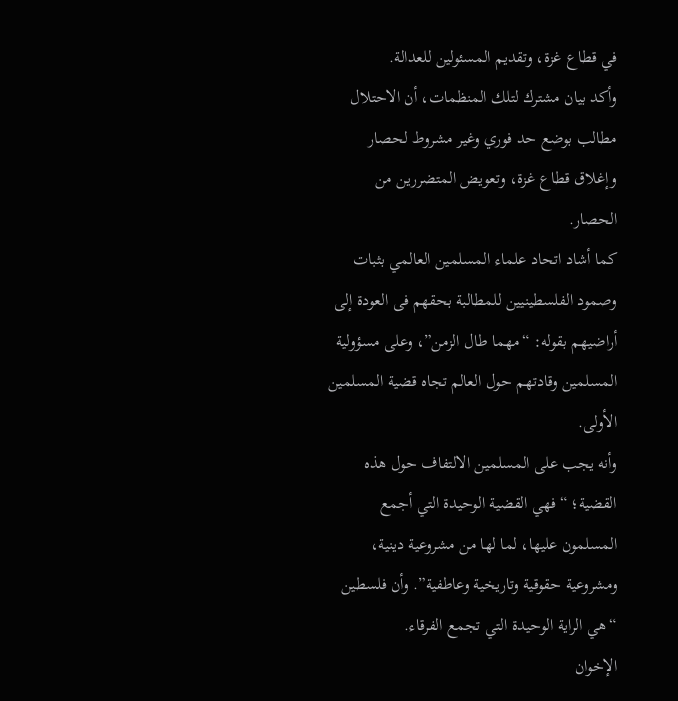في قطاع غزة، وتقديم المسئولين للعدالة.
وأكد بيان مشترك لتلك المنظمات، أن الاحتلال مطالب بوضع حد فوري وغير مشروط لحصار وإغلاق قطاع غزة، وتعويض المتضررين من الحصار.
كما أشاد اتحاد علماء المسلمين العالمي بثبات وصمود الفلسطينيين للمطالبة بحقهم فى العودة إلى أراضيهم بقوله: “مهما طال الزمن”، وعلى مسؤولية المسلمين وقادتهم حول العالم تجاه قضية المسلمين الأولى.
وأنه يجب على المسلمين الالتفاف حول هذه القضية؛ “فهي القضية الوحيدة التي أجمع المسلمون عليها، لما لها من مشروعية دينية، ومشروعية حقوقية وتاريخية وعاطفية”. وأن فلسطين “هي الراية الوحيدة التي تجمع الفرقاء.
الإخوان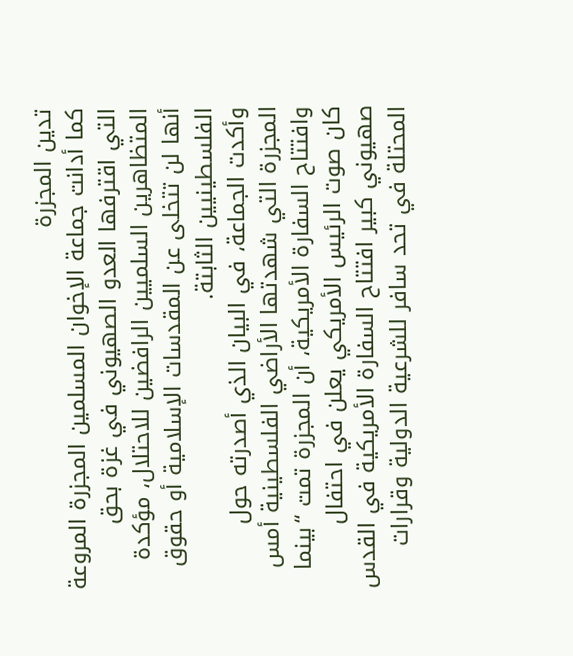تدين المجزرة
كما أدانت جماعة الإخوان المسلمين المجزرة المروعة التي اقترفها العدو الصهيوني في غزة بحق المتظاهرين السلميين الرافضين للاحتلال، مؤكدة أنها لن تتخلى عن المقدسات الإسلامية أو حقوق الفلسطينيين الثابتة.
وأكدت الجماعة، في البيان الذي أصدرته حول المجزرة التي شهدتها الأراضي الفلسطينية أمس وافتتاح السفارة الأمريكية، أن المجزرة تمت “بينما كان صوت الرئيس الأمريكي يعلن في احتفال صهيوني كبير افتتاح السفارة الأمريكية في القدس المحتلة في تحد سافر للشرعية الدولية وقرارات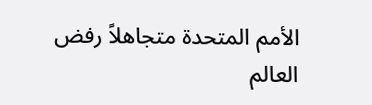الأمم المتحدة متجاهلاً رفض العالم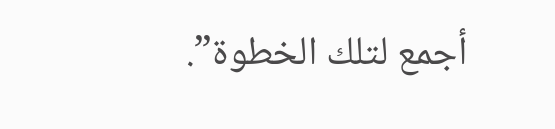أجمع لتلك الخطوة”.